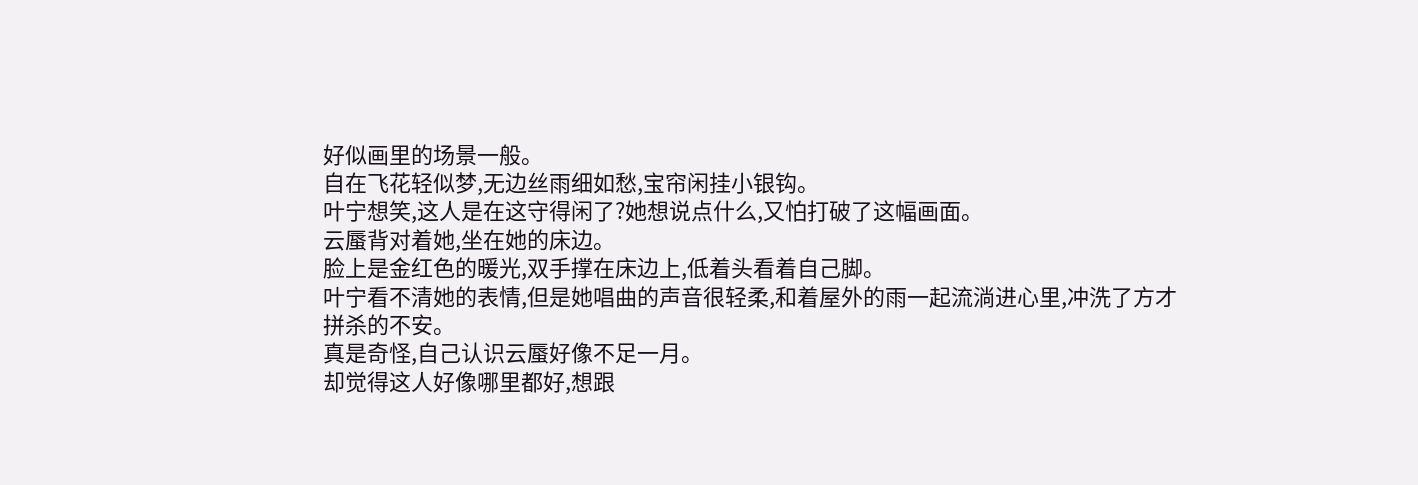好似画里的场景一般。
自在飞花轻似梦,无边丝雨细如愁,宝帘闲挂小银钩。
叶宁想笑,这人是在这守得闲了?她想说点什么,又怕打破了这幅画面。
云蜃背对着她,坐在她的床边。
脸上是金红色的暖光,双手撑在床边上,低着头看着自己脚。
叶宁看不清她的表情,但是她唱曲的声音很轻柔,和着屋外的雨一起流淌进心里,冲洗了方才拼杀的不安。
真是奇怪,自己认识云蜃好像不足一月。
却觉得这人好像哪里都好,想跟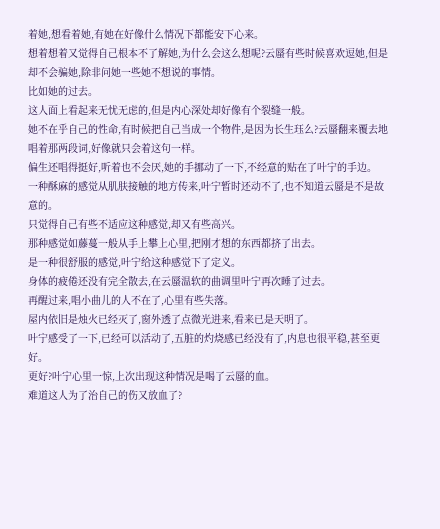着她,想看着她,有她在好像什么情况下都能安下心来。
想着想着又觉得自己根本不了解她,为什么会这么想呢?云蜃有些时候喜欢逗她,但是却不会骗她,除非问她一些她不想说的事情。
比如她的过去。
这人面上看起来无忧无虑的,但是内心深处却好像有个裂缝一般。
她不在乎自己的性命,有时候把自己当成一个物件,是因为长生珏么?云蜃翻来覆去地唱着那两段词,好像就只会着这句一样。
偏生还唱得挺好,听着也不会厌,她的手挪动了一下,不经意的贴在了叶宁的手边。
一种酥麻的感觉从肌肤接触的地方传来,叶宁暂时还动不了,也不知道云蜃是不是故意的。
只觉得自己有些不适应这种感觉,却又有些高兴。
那种感觉如藤蔓一般从手上攀上心里,把刚才想的东西都挤了出去。
是一种很舒服的感觉,叶宁给这种感觉下了定义。
身体的疲倦还没有完全散去,在云蜃温软的曲调里叶宁再次睡了过去。
再醒过来,唱小曲儿的人不在了,心里有些失落。
屋内依旧是烛火已经灭了,窗外透了点微光进来,看来已是天明了。
叶宁感受了一下,已经可以活动了,五脏的灼烧感已经没有了,内息也很平稳,甚至更好。
更好?叶宁心里一惊,上次出现这种情况是喝了云蜃的血。
难道这人为了治自己的伤又放血了?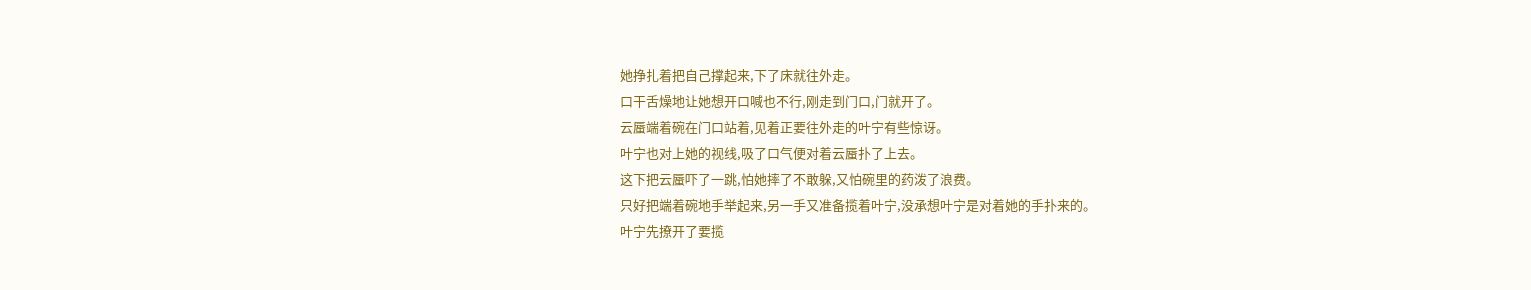她挣扎着把自己撑起来,下了床就往外走。
口干舌燥地让她想开口喊也不行,刚走到门口,门就开了。
云蜃端着碗在门口站着,见着正要往外走的叶宁有些惊讶。
叶宁也对上她的视线,吸了口气便对着云蜃扑了上去。
这下把云蜃吓了一跳,怕她摔了不敢躲,又怕碗里的药泼了浪费。
只好把端着碗地手举起来,另一手又准备揽着叶宁,没承想叶宁是对着她的手扑来的。
叶宁先撩开了要揽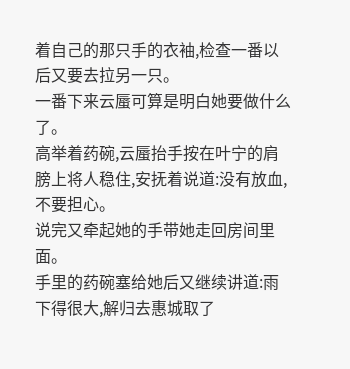着自己的那只手的衣袖,检查一番以后又要去拉另一只。
一番下来云蜃可算是明白她要做什么了。
高举着药碗,云蜃抬手按在叶宁的肩膀上将人稳住,安抚着说道:没有放血,不要担心。
说完又牵起她的手带她走回房间里面。
手里的药碗塞给她后又继续讲道:雨下得很大,解归去惠城取了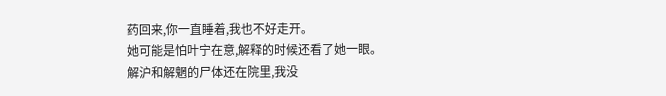药回来,你一直睡着,我也不好走开。
她可能是怕叶宁在意,解释的时候还看了她一眼。
解沪和解魍的尸体还在院里,我没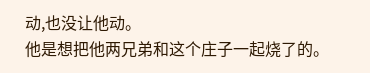动,也没让他动。
他是想把他两兄弟和这个庄子一起烧了的。